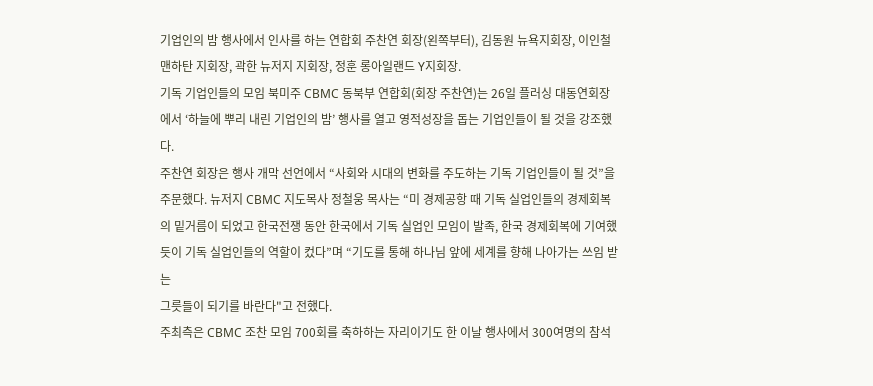기업인의 밤 행사에서 인사를 하는 연합회 주찬연 회장(왼쪽부터), 김동원 뉴욕지회장, 이인철 맨하탄 지회장, 곽한 뉴저지 지회장, 정훈 롱아일랜드 Y지회장.
기독 기업인들의 모임 북미주 CBMC 동북부 연합회(회장 주찬연)는 26일 플러싱 대동연회장에서 ‘하늘에 뿌리 내린 기업인의 밤’ 행사를 열고 영적성장을 돕는 기업인들이 될 것을 강조했다.
주찬연 회장은 행사 개막 선언에서 “사회와 시대의 변화를 주도하는 기독 기업인들이 될 것”을 주문했다. 뉴저지 CBMC 지도목사 정철웅 목사는 “미 경제공항 때 기독 실업인들의 경제회복의 밑거름이 되었고 한국전쟁 동안 한국에서 기독 실업인 모임이 발족, 한국 경제회복에 기여했듯이 기독 실업인들의 역할이 컸다”며 “기도를 통해 하나님 앞에 세계를 향해 나아가는 쓰임 받는
그릇들이 되기를 바란다"고 전했다.
주최측은 CBMC 조찬 모임 700회를 축하하는 자리이기도 한 이날 행사에서 300여명의 참석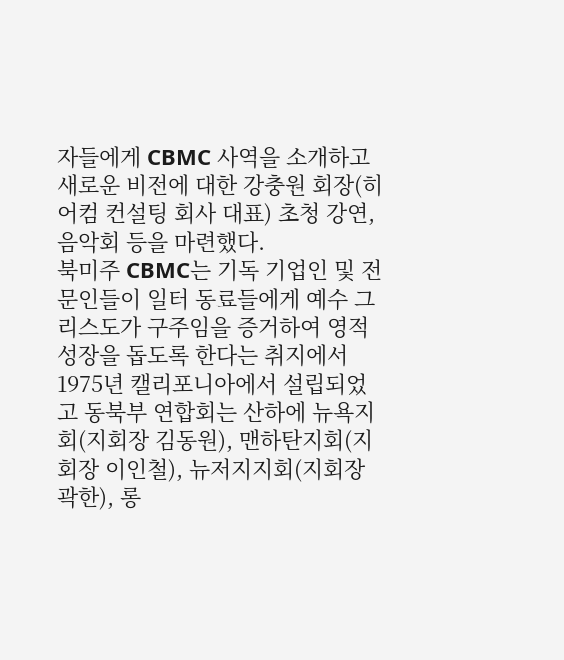자들에게 CBMC 사역을 소개하고 새로운 비전에 대한 강충원 회장(히어컴 컨설팅 회사 대표) 초청 강연, 음악회 등을 마련했다.
북미주 CBMC는 기독 기업인 및 전문인들이 일터 동료들에게 예수 그리스도가 구주임을 증거하여 영적성장을 돕도록 한다는 취지에서 1975년 캘리포니아에서 설립되었고 동북부 연합회는 산하에 뉴욕지회(지회장 김동원), 맨하탄지회(지회장 이인철), 뉴저지지회(지회장 곽한), 롱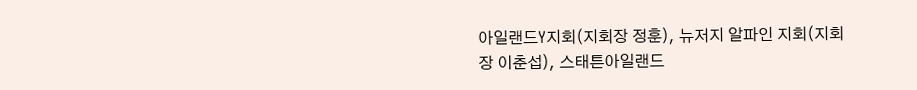아일랜드Y지회(지회장 정훈), 뉴저지 알파인 지회(지회장 이춘섭), 스태튼아일랜드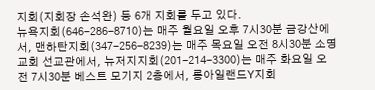지회(지회장 손석완) 등 6개 지회를 두고 있다.
뉴욕지회(646-286-8710)는 매주 월요일 오후 7시30분 금강산에서, 맨하탄지회(347-256-8239)는 매주 목요일 오전 8시30분 소명교회 선교관에서, 뉴저지지회(201-214-3300)는 매주 화요일 오전 7시30분 베스트 모기지 2층에서, 롱아일랜드Y지회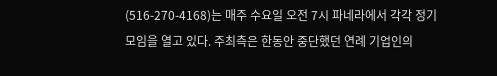(516-270-4168)는 매주 수요일 오전 7시 파네라에서 각각 정기모임을 열고 있다. 주최측은 한동안 중단했던 연례 기업인의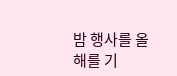밤 행사를 올해를 기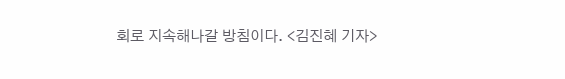회로 지속해나갈 방침이다. <김진혜 기자>